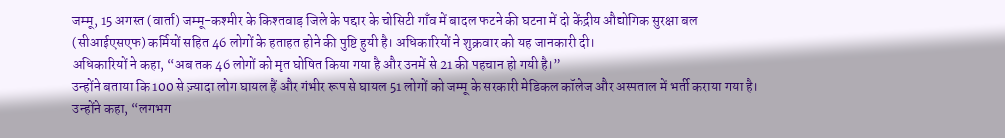जम्मू, 15 अगस्त (वार्ता) जम्मू-कश्मीर के किश्तवाड़ जिले के पद्दार के चोसिटी गाँव में बादल फटने की घटना में दो केंद्रीय औद्योगिक सुरक्षा बल (सीआईएसएफ) कर्मियों सहित 46 लोगों के हताहत होने की पुष्टि हुयी है। अधिकारियों ने शुक्रवार को यह जानकारी दी।
अधिकारियों ने कहा, “अब तक 46 लोगों को मृत घोषित किया गया है और उनमें से 21 की पहचान हो गयी है।”
उन्होंने बताया कि 100 से ज़्यादा लोग घायल हैं और गंभीर रूप से घायल 51 लोगों को जम्मू के सरकारी मेडिकल कॉलेज और अस्पताल में भर्ती कराया गया है। उन्होंने कहा, “लगभग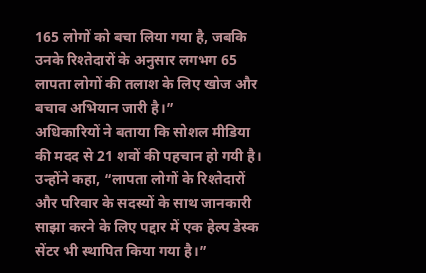165 लोगों को बचा लिया गया है, जबकि उनके रिश्तेदारों के अनुसार लगभग 65 लापता लोगों की तलाश के लिए खोज और बचाव अभियान जारी है।”
अधिकारियों ने बताया कि सोशल मीडिया की मदद से 21 शवों की पहचान हो गयी है। उन्होंने कहा, “लापता लोगों के रिश्तेदारों और परिवार के सदस्यों के साथ जानकारी साझा करने के लिए पद्दार में एक हेल्प डेस्क सेंटर भी स्थापित किया गया है।”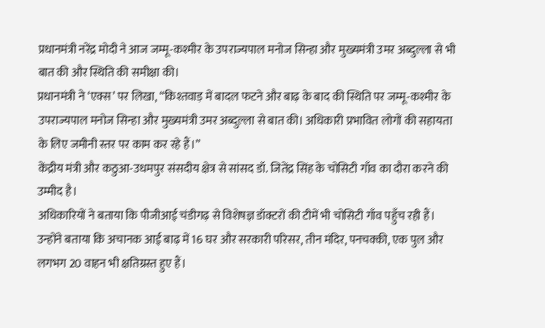प्रधानमंत्री नरेंद्र मोदी ने आज जम्मू-कश्मीर के उपराज्यपाल मनोज सिन्हा और मुख्यमंत्री उमर अब्दुल्ला से भी बात की और स्थिति की समीक्षा की।
प्रधानमंत्री ने ‘एक्स’ पर लिखा, “किश्तवाड़ में बादल फटने और बाढ़ के बाद की स्थिति पर जम्मू-कश्मीर के उपराज्यपाल मनोज सिन्हा और मुख्यमंत्री उमर अब्दुल्ला से बात की। अधिकारी प्रभावित लोगों की सहायता के लिए जमीनी स्तर पर काम कर रहे हैं।”
केंद्रीय मंत्री और कठुआ-उधमपुर संसदीय क्षेत्र से सांसद डॉ. जितेंद्र सिंह के चोसिटी गाँव का दौरा करने की उम्मीद है।
अधिकारियों ने बताया कि पीजीआई चंडीगढ़ से विशेषज्ञ डॉक्टरों की टीमें भी चोसिटी गाँव पहुँच रही हैं। उन्होंने बताया कि अचानक आई बाढ़ में 16 घर और सरकारी परिसर, तीन मंदिर, पनचक्की, एक पुल और लगभग 20 वाहन भी क्षतिग्रस्त हुए हैं।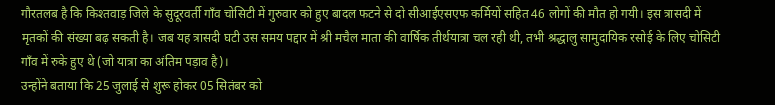गौरतलब है कि किश्तवाड़ जिले के सुदूरवर्ती गाँव चोसिटी में गुरुवार को हुए बादल फटने से दो सीआईएसएफ कर्मियों सहित 46 लोगों की मौत हो गयी। इस त्रासदी में मृतकों की संख्या बढ़ सकती है। जब यह त्रासदी घटी उस समय पद्दार में श्री मचैल माता की वार्षिक तीर्थयात्रा चल रही थी, तभी श्रद्धालु सामुदायिक रसोई के लिए चोसिटी गाँव में रुके हुए थे (जो यात्रा का अंतिम पड़ाव है)।
उन्होंने बताया कि 25 जुलाई से शुरू होकर 05 सितंबर को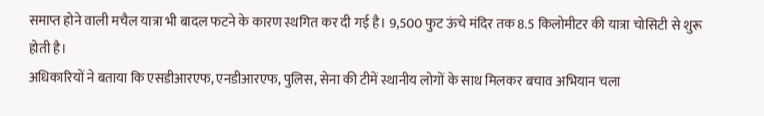समाप्त होने वाली मचैल यात्रा भी बादल फटने के कारण स्थगित कर दी गई है। 9,500 फुट ऊंचे मंदिर तक 8.5 किलोमीटर की यात्रा चोसिटी से शुरू होती है।
अधिकारियों ने बताया कि एसडीआरएफ, एनडीआरएफ, पुलिस, सेना की टीमें स्थानीय लोगों के साथ मिलकर बचाव अभियान चला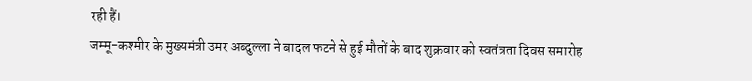रही हैं।
जम्मू-कश्मीर के मुख्यमंत्री उमर अब्दुल्ला ने बादल फटने से हुई मौतों के बाद शुक्रवार को स्वतंत्रता दिवस समारोह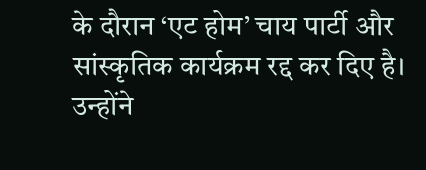के दौरान ‘एट होम’ चाय पार्टी और सांस्कृतिक कार्यक्रम रद्द कर दिए है।
उन्होंने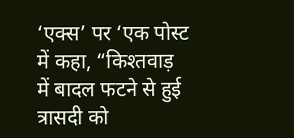‘एक्स’ पर ‘एक पोस्ट में कहा, “किश्तवाड़ में बादल फटने से हुई त्रासदी को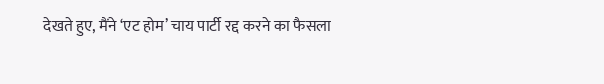देखते हुए, मैंने ‘एट होम’ चाय पार्टी रद्द करने का फैसला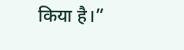किया है।”